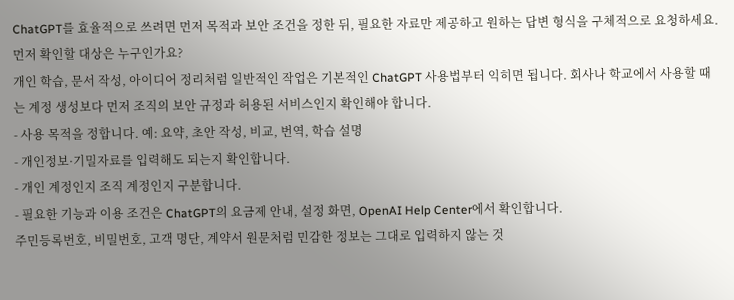ChatGPT를 효율적으로 쓰려면 먼저 목적과 보안 조건을 정한 뒤, 필요한 자료만 제공하고 원하는 답변 형식을 구체적으로 요청하세요.
먼저 확인할 대상은 누구인가요?
개인 학습, 문서 작성, 아이디어 정리처럼 일반적인 작업은 기본적인 ChatGPT 사용법부터 익히면 됩니다. 회사나 학교에서 사용할 때는 계정 생성보다 먼저 조직의 보안 규정과 허용된 서비스인지 확인해야 합니다.
- 사용 목적을 정합니다. 예: 요약, 초안 작성, 비교, 번역, 학습 설명
- 개인정보·기밀자료를 입력해도 되는지 확인합니다.
- 개인 계정인지 조직 계정인지 구분합니다.
- 필요한 기능과 이용 조건은 ChatGPT의 요금제 안내, 설정 화면, OpenAI Help Center에서 확인합니다.
주민등록번호, 비밀번호, 고객 명단, 계약서 원문처럼 민감한 정보는 그대로 입력하지 않는 것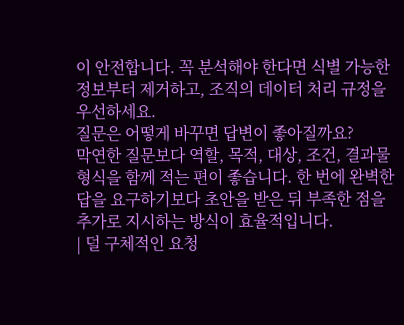이 안전합니다. 꼭 분석해야 한다면 식별 가능한 정보부터 제거하고, 조직의 데이터 처리 규정을 우선하세요.
질문은 어떻게 바꾸면 답변이 좋아질까요?
막연한 질문보다 역할, 목적, 대상, 조건, 결과물 형식을 함께 적는 편이 좋습니다. 한 번에 완벽한 답을 요구하기보다 초안을 받은 뒤 부족한 점을 추가로 지시하는 방식이 효율적입니다.
| 덜 구체적인 요청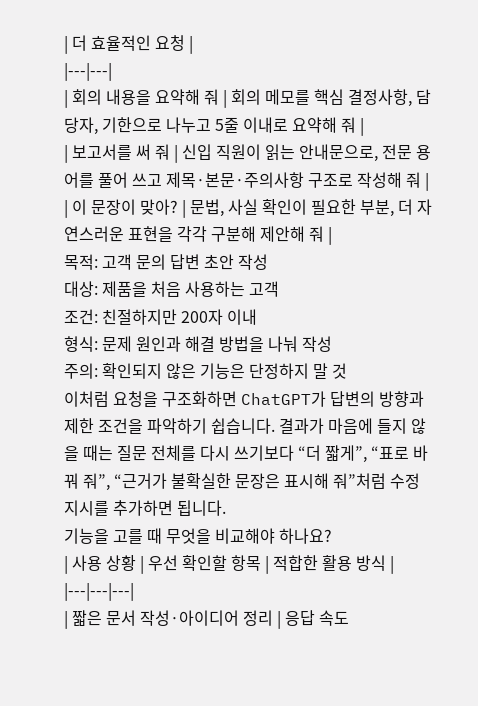| 더 효율적인 요청 |
|---|---|
| 회의 내용을 요약해 줘 | 회의 메모를 핵심 결정사항, 담당자, 기한으로 나누고 5줄 이내로 요약해 줘 |
| 보고서를 써 줘 | 신입 직원이 읽는 안내문으로, 전문 용어를 풀어 쓰고 제목·본문·주의사항 구조로 작성해 줘 |
| 이 문장이 맞아? | 문법, 사실 확인이 필요한 부분, 더 자연스러운 표현을 각각 구분해 제안해 줘 |
목적: 고객 문의 답변 초안 작성
대상: 제품을 처음 사용하는 고객
조건: 친절하지만 200자 이내
형식: 문제 원인과 해결 방법을 나눠 작성
주의: 확인되지 않은 기능은 단정하지 말 것
이처럼 요청을 구조화하면 ChatGPT가 답변의 방향과 제한 조건을 파악하기 쉽습니다. 결과가 마음에 들지 않을 때는 질문 전체를 다시 쓰기보다 “더 짧게”, “표로 바꿔 줘”, “근거가 불확실한 문장은 표시해 줘”처럼 수정 지시를 추가하면 됩니다.
기능을 고를 때 무엇을 비교해야 하나요?
| 사용 상황 | 우선 확인할 항목 | 적합한 활용 방식 |
|---|---|---|
| 짧은 문서 작성·아이디어 정리 | 응답 속도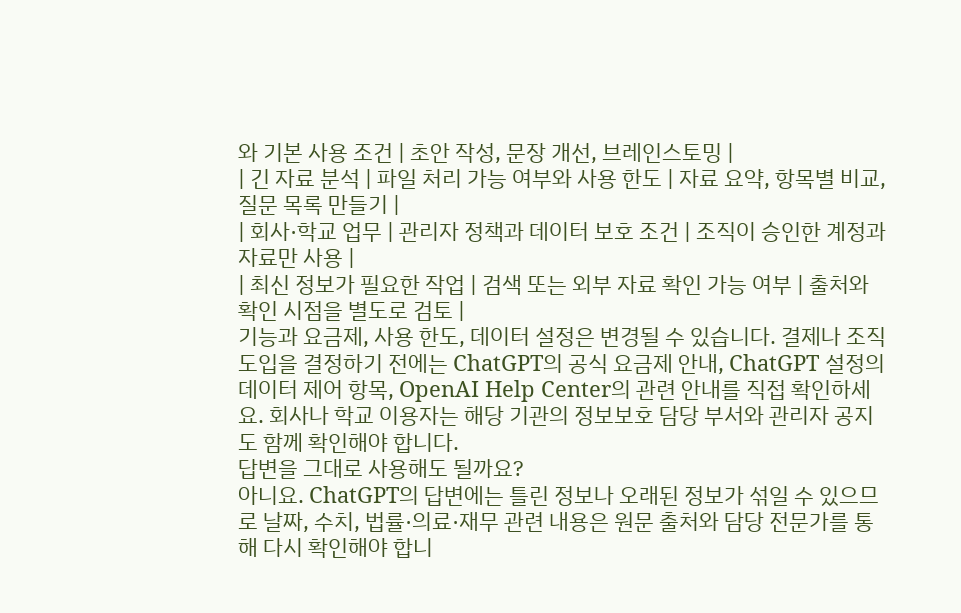와 기본 사용 조건 | 초안 작성, 문장 개선, 브레인스토밍 |
| 긴 자료 분석 | 파일 처리 가능 여부와 사용 한도 | 자료 요약, 항목별 비교, 질문 목록 만들기 |
| 회사·학교 업무 | 관리자 정책과 데이터 보호 조건 | 조직이 승인한 계정과 자료만 사용 |
| 최신 정보가 필요한 작업 | 검색 또는 외부 자료 확인 가능 여부 | 출처와 확인 시점을 별도로 검토 |
기능과 요금제, 사용 한도, 데이터 설정은 변경될 수 있습니다. 결제나 조직 도입을 결정하기 전에는 ChatGPT의 공식 요금제 안내, ChatGPT 설정의 데이터 제어 항목, OpenAI Help Center의 관련 안내를 직접 확인하세요. 회사나 학교 이용자는 해당 기관의 정보보호 담당 부서와 관리자 공지도 함께 확인해야 합니다.
답변을 그대로 사용해도 될까요?
아니요. ChatGPT의 답변에는 틀린 정보나 오래된 정보가 섞일 수 있으므로 날짜, 수치, 법률·의료·재무 관련 내용은 원문 출처와 담당 전문가를 통해 다시 확인해야 합니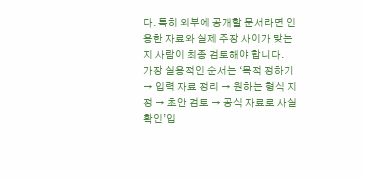다. 특히 외부에 공개할 문서라면 인용한 자료와 실제 주장 사이가 맞는지 사람이 최종 검토해야 합니다.
가장 실용적인 순서는 ‘목적 정하기 → 입력 자료 정리 → 원하는 형식 지정 → 초안 검토 → 공식 자료로 사실 확인’입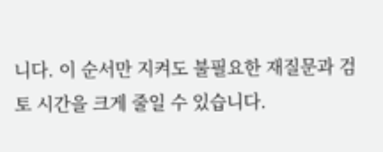니다. 이 순서만 지켜도 불필요한 재질문과 검토 시간을 크게 줄일 수 있습니다.